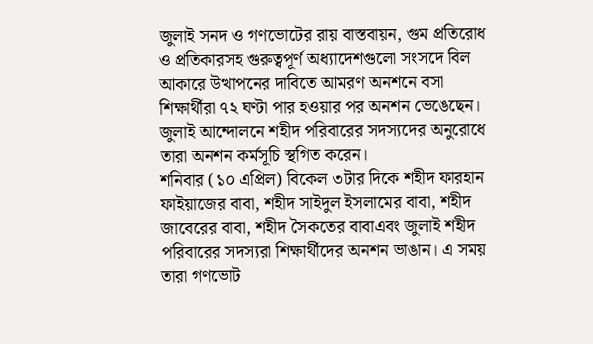জুলাই সনদ ও গণভোটের রায় বাস্তবায়ন, গুম প্রতিরোধ ও প্রতিকারসহ গুরুত্বপূর্ণ অধ্যাদেশগুলো সংসদে বিল আকারে উত্থাপনের দাবিতে আমরণ অনশনে বসা শিক্ষার্থীরা ৭২ ঘণ্টা পার হওয়ার পর অনশন ভেঙেছেন। জুলাই আন্দোলনে শহীদ পরিবারের সদস্যদের অনুরোধে তারা অনশন কর্মসূচি স্থগিত করেন।
শনিবার (১০ এপ্রিল) বিকেল ৩টার দিকে শহীদ ফারহান ফাইয়াজের বাবা, শহীদ সাইদুল ইসলামের বাবা, শহীদ জাবেরের বাবা, শহীদ সৈকতের বাবাএবং জুলাই শহীদ পরিবারের সদস্যরা শিক্ষার্থীদের অনশন ভাঙান। এ সময় তারা গণভোট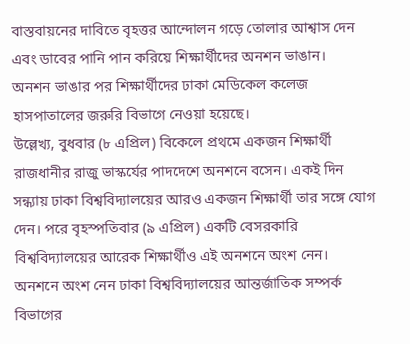বাস্তবায়নের দাবিতে বৃহত্তর আন্দোলন গড়ে তোলার আশ্বাস দেন এবং ডাবের পানি পান করিয়ে শিক্ষার্থীদের অনশন ভাঙান।
অনশন ভাঙার পর শিক্ষার্থীদের ঢাকা মেডিকেল কলেজ হাসপাতালের জরুরি বিভাগে নেওয়া হয়েছে।
উল্লেখ্য, বুধবার (৮ এপ্রিল) বিকেলে প্রথমে একজন শিক্ষার্থী রাজধানীর রাজু ভাস্কর্যের পাদদেশে অনশনে বসেন। একই দিন সন্ধ্যায় ঢাকা বিশ্ববিদ্যালয়ের আরও একজন শিক্ষার্থী তার সঙ্গে যোগ দেন। পরে বৃহস্পতিবার (৯ এপ্রিল) একটি বেসরকারি বিশ্ববিদ্যালয়ের আরেক শিক্ষার্থীও এই অনশনে অংশ নেন।
অনশনে অংশ নেন ঢাকা বিশ্ববিদ্যালয়ের আন্তর্জাতিক সম্পর্ক বিভাগের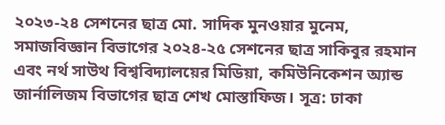২০২৩-২৪ সেশনের ছাত্র মো. সাদিক মুনওয়ার মুনেম, সমাজবিজ্ঞান বিভাগের ২০২৪-২৫ সেশনের ছাত্র সাকিবুর রহমান এবং নর্থ সাউথ বিশ্ববিদ্যালয়ের মিডিয়া, কমিউনিকেশন অ্যান্ড জার্নালিজম বিভাগের ছাত্র শেখ মোস্তাফিজ। সূত্র: ঢাকা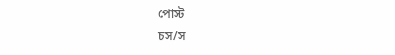পোস্ট
চস/স